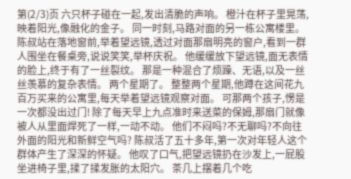第(2/3)页 六只杯子碰在一起,发出清脆的声响。 橙汁在杯子里晃荡,映着阳光,像融化的金子。 同一时刻,马路对面的另一栋公寓楼里。 陈叔站在落地窗前,举着望远镜,透过对面那扇明亮的窗户,看到一群人围坐在餐桌旁,说说笑笑,举杯庆祝。 他缓缓放下望远镜,面无表情的脸上,终于有了一丝裂纹。 那是一种混合了烦躁、无语,以及一丝丝羡慕的复杂表情。 两个星期了。 整整两个星期,他蹲在这间花九百万买来的公寓里,每天举着望远镜观察对面。 可那两个孩子,愣是一次都没出过门! 除了每天早上九点准时来送菜的保姆,那扇门就像被人从里面焊死了一样,一动不动。 他们不闷吗?不无聊吗?不向往外面的阳光和新鲜空气吗? 陈叔活了五十多年,第一次对年轻人这个群体产生了深深的怀疑。 他叹了口气,把望远镜扔在沙发上,一屁股坐进椅子里,揉了揉发胀的太阳穴。 茶几上摆着几个吃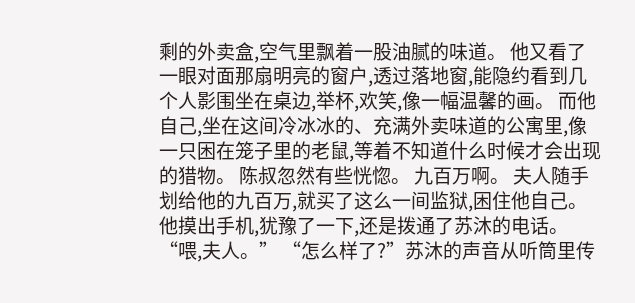剩的外卖盒,空气里飘着一股油腻的味道。 他又看了一眼对面那扇明亮的窗户,透过落地窗,能隐约看到几个人影围坐在桌边,举杯,欢笑,像一幅温馨的画。 而他自己,坐在这间冷冰冰的、充满外卖味道的公寓里,像一只困在笼子里的老鼠,等着不知道什么时候才会出现的猎物。 陈叔忽然有些恍惚。 九百万啊。 夫人随手划给他的九百万,就买了这么一间监狱,困住他自己。 他摸出手机,犹豫了一下,还是拨通了苏沐的电话。 “喂,夫人。” “怎么样了?”苏沐的声音从听筒里传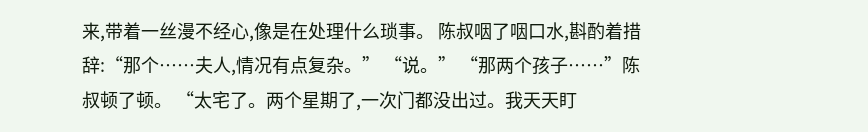来,带着一丝漫不经心,像是在处理什么琐事。 陈叔咽了咽口水,斟酌着措辞:“那个……夫人,情况有点复杂。” “说。” “那两个孩子……”陈叔顿了顿。 “太宅了。两个星期了,一次门都没出过。我天天盯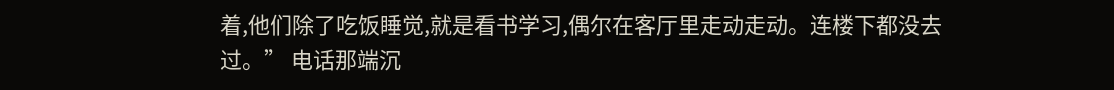着,他们除了吃饭睡觉,就是看书学习,偶尔在客厅里走动走动。连楼下都没去过。” 电话那端沉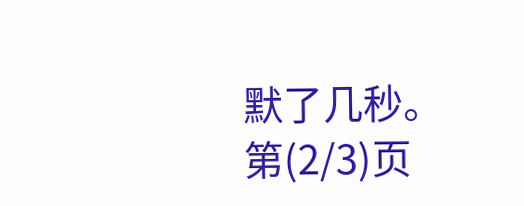默了几秒。 第(2/3)页